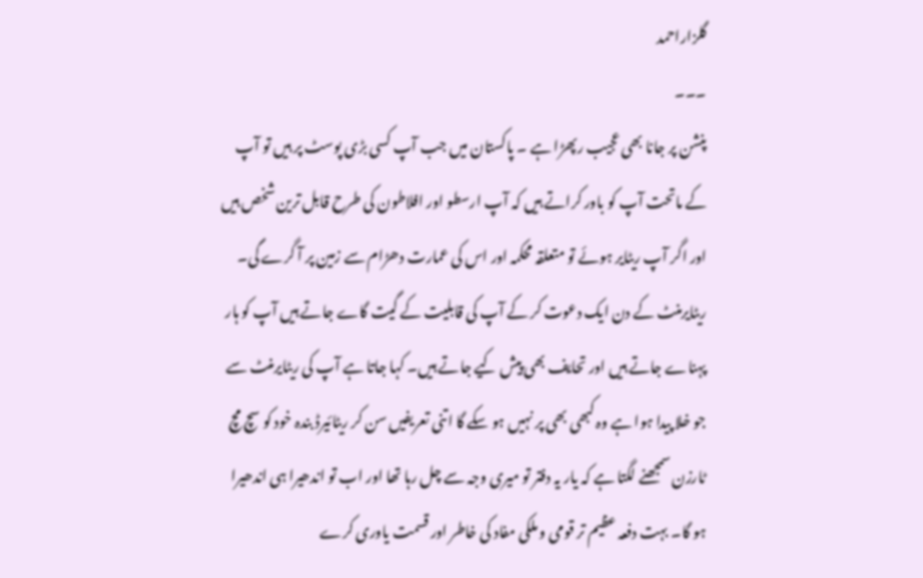گلزاراحمد
۔۔۔
پنشن پر جانا بھی عجیب رپھڑا ہے ۔ پاکستان میں جب آپ کسی بڑی پوسٹ پر ہیں تو آپ کے ماتحت آپ کو باور کراتے ہیں کہ آپ ارسطو اور افلاطون کی طرح قابل ترین شخص ہیں اور اگر آپ ریٹایر ہوئے تو متعلقہ محکمہ اور اس کی عمارت دھڑام سے زمین پر آ گرے گی۔
ریٹایرمنٹ کے دن ایک دعوت کر کے آپ کی قابلیت کے گیت گاے جاتے ہیں آپ کو ہار پہناے جاتے ہیں اور تحایف بھی پیش کیے جاتے ہیں۔ کہا جاتا ہے آپ کی ریٹایرمنٹ سے جو خلا پیدا ہوا ہے وہ کبھی بھی پر نہیں ہو سکے گا اتنی تعریفیں سن کر ریٹائیرڈ بندہ خود کو سچ مچ ٹارزن سمجھنے لگتا ہے کہ یار یہ دفتر تو میری وجہ سے چل رہا تھا اور اب تو اندھیرا ہی اندھیرا ہو گا۔ بہت دفعہ عظیم تر قومی و ملکی مفاد کی خاطر اور قسمت یاوری کرے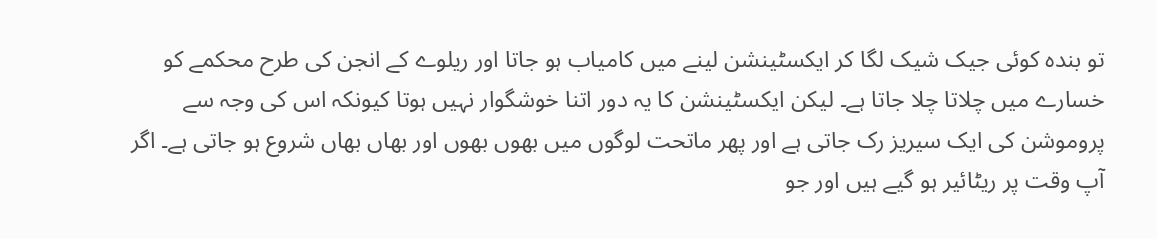تو بندہ کوئی جیک شیک لگا کر ایکسٹینشن لینے میں کامیاب ہو جاتا اور ریلوے کے انجن کی طرح محکمے کو خسارے میں چلاتا چلا جاتا ہے۔ لیکن ایکسٹینشن کا یہ دور اتنا خوشگوار نہیں ہوتا کیونکہ اس کی وجہ سے پروموشن کی ایک سیریز رک جاتی ہے اور پھر ماتحت لوگوں میں بھوں بھوں اور بھاں بھاں شروع ہو جاتی ہے۔ اگر آپ وقت پر ریٹائیر ہو گیے ہیں اور جو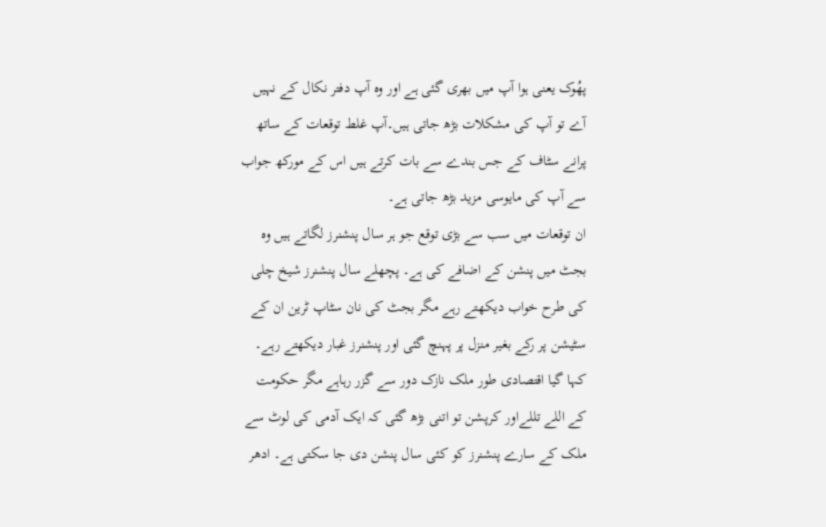پھُوک یعنی ہوا آپ میں بھری گئی ہے اور وہ آپ دفتر نکال کے نہیں آے تو آپ کی مشکلات بڑھ جاتی ہیں۔آپ غلط توقعات کے ساتھ پرانے سٹاف کے جس بندے سے بات کرتے ہیں اس کے مورکھ جواب سے آپ کی مایوسی مزید بڑھ جاتی ہے۔
ان توقعات میں سب سے بڑی توقع جو ہر سال پنشنرز لگاتے ہیں وہ بجٹ میں پنشن کے اضافے کی ہے۔ پچھلے سال پنشنرز شیخ چلی کی طرح خواب دیکھتے رہے مگر بجٹ کی نان سٹاپ ٹرین ان کے سٹیشن پر رکے بغیر منزل پر پہنچ گئی اور پنشنرز غبار دیکھتے رہے۔ کہا گیا اقتصادی طور ملک نازک دور سے گزر رہاہے مگر حکومت کے اللے تللےاور کرپشن تو اتنی بڑھ گئی کہ ایک آدمی کی لوٹ سے ملک کے سارے پنشنرز کو کئی سال پنشن دی جا سکتی ہے۔ ادھر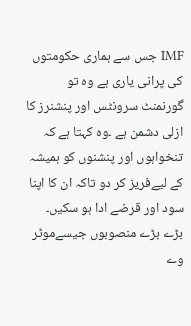IMF جس سے ہماری حکومتوں کی پرانی یاری ہے وہ تو گورنمنٹ سرونٹس اور پنشنرز کا ازلی دشمن ہے ۔وہ کہتا ہے کہ تنخواہوں اور پنشنوں کو ہمیشہ کے لیےفریز کر دو تاکہ ان کا اپنا سود اور قرضے ادا ہو سکیں۔ بڑے بڑے منصوبوں جیسےموٹر وے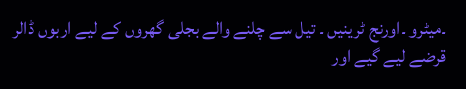۔میٹرو ۔اورنج ٹرینیں ۔ تیل سے چلنے والے بجلی گھروں کے لیے اربوں ڈالر قرضے لیے گیے اور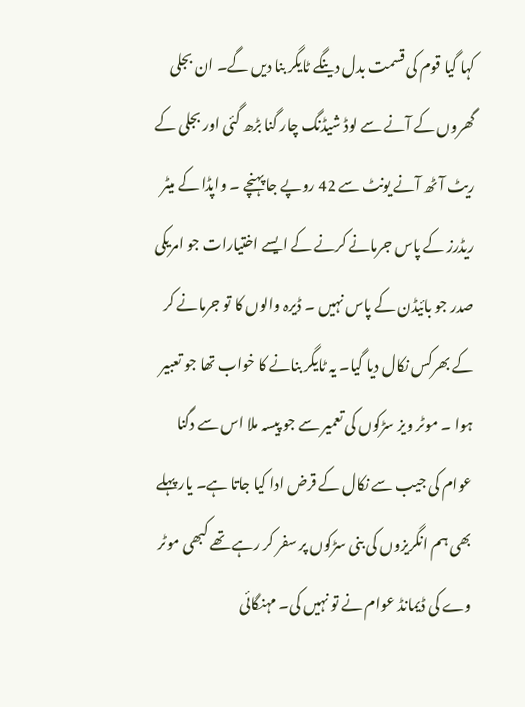کہا گیا قوم کی قسمت بدل دینگے ٹایگر بنا دیں گے۔ ان بجلی گھروں کے آنے سے لوڈ شیڈنگ چار گنا بڑھ گئی اور بجلی کے ریٹ آٹھ آنے یونٹ سے 42 روپے جا پہنچے ۔ واپڈا کے میٹر ریڈرز کے پاس جرمانے کرنے کے ایسے اختیارات جو امریکی صدر جو بائیڈن کے پاس نہیں ۔ ڈیرہ والوں کا تو جرمانے کر کے بھرکس نکال دیا گیا۔ یہ ٹایگر بنانے کا خواب تھا جو تعبیر ہوا ۔ موٹر ویز سڑکوں کی تعمیر سے جو پیسہ ملا اس سے دگنا عوام کی جیب سے نکال کے قرض ادا کیا جاتا ہے۔ یار پہلے بھی ہم انگریزوں کی بنی سڑکوں پر سفر کر رہے تھے کبھی موٹر وے کی ڈیمانڈ عوام نے تو نہیں کی۔ مہنگائی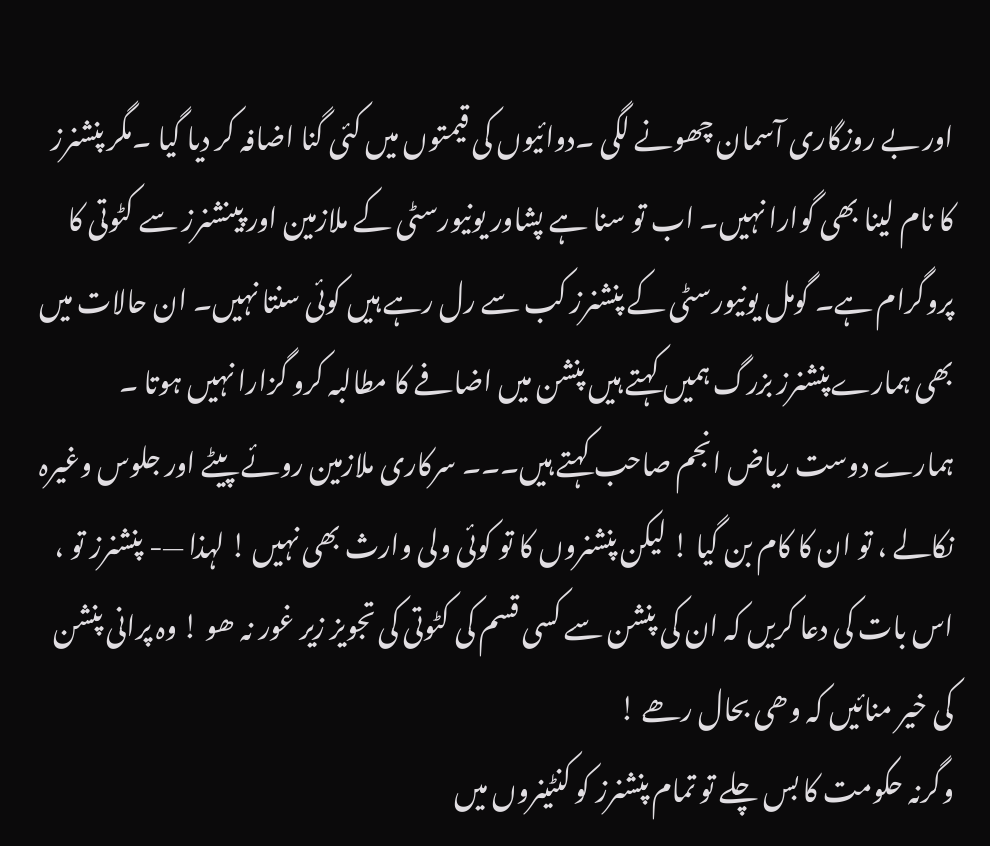اور بے روزگاری آسمان چھونے لگی ۔دوائیوں کی قیمتوں میں کئی گنا اضافہ کر دیا گیا ۔مگر پنشنرز کا نام لینا بھی گوارا نہیں۔ اب تو سنا ہے پشاور یونیورسٹی کے ملازمین اور پینشنرز سے کٹوتی کا پروگرام ہے۔ گومل یونیورسٹی کے پنشنرز کب سے رل رہے ہیں کوئی سنتا نہیں۔ ان حالات میں بھی ہمارےپنشنرز بزرگ ہمیں کہتے ہیں پنشن میں اضافے کا مطالبہ کرو گزارا نہیں ہوتا ۔ ہمارے دوست ریاض انجم صاحب کہتے ہیں۔۔۔ سرکاری ملازمین روئے پیٹے اور جلوس وغیرہ نکالے ، تو ان کا کام بن گیا ! لیکن پنشنروں کا تو کوئی ولی وارث بھی نہیں ! لہذا —- پنشنرز تو ، اس بات کی دعا کریں کہ ان کی پنشن سے کسی قسم کی کٹوتی کی تجویز زیر غور نہ ھو ! وہ پرانی پنشن کی خیر منائیں کہ وھی بحال رھے !
وگرنہ حکومت کا بس چلے تو تمام پنشنرز کو کنٹینروں میں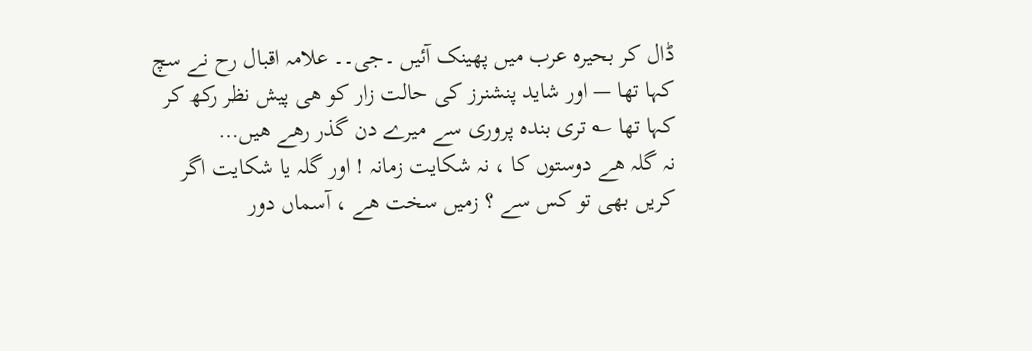ڈال کر بحیرہ عرب میں پھینک آئیں ۔جی۔۔ علامہ اقبال رح نے سچ کہا تھا — اور شاید پنشنرز کی حالت زار کو ھی پیش نظر رکھ کر کہا تھا ؎ تری بندہ پروری سے میرے دن گذر رھے ھیں…
نہ گلہ ھے دوستوں کا ، نہ شکایت زمانہ ! اور گلہ یا شکایت اگر کریں بھی تو کس سے ؟ زمیں سخت ھے ، آسماں دور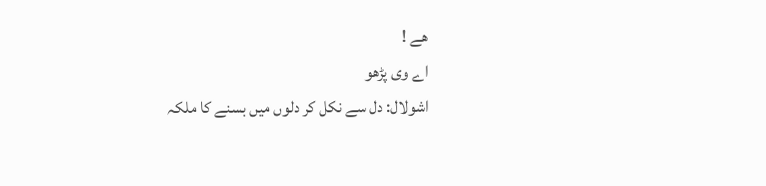ھے !
اے وی پڑھو
اشولال: دل سے نکل کر دلوں میں بسنے کا ملکہ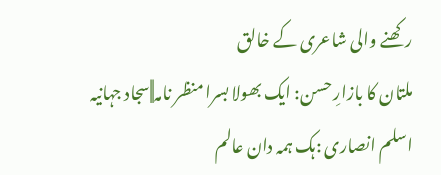رکھنے والی شاعری کے خالق
ملتان کا بازارِ حسن: ایک بھولا بسرا منظر نامہ||سجاد جہانیہ
اسلم انصاری :ہک ہمہ دان عالم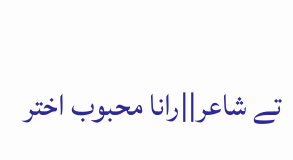تے شاعر||رانا محبوب اختر